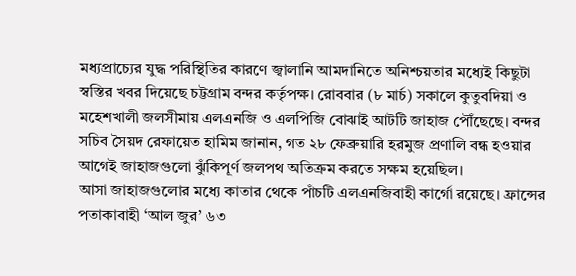মধ্যপ্রাচ্যের যুদ্ধ পরিস্থিতির কারণে জ্বালানি আমদানিতে অনিশ্চয়তার মধ্যেই কিছুটা স্বস্তির খবর দিয়েছে চট্টগ্রাম বন্দর কর্তৃপক্ষ। রোববার (৮ মার্চ) সকালে কুতুবদিয়া ও মহেশখালী জলসীমায় এলএনজি ও এলপিজি বোঝাই আটটি জাহাজ পৌঁছেছে। বন্দর সচিব সৈয়দ রেফায়েত হামিম জানান, গত ২৮ ফেব্রুয়ারি হরমুজ প্রণালি বন্ধ হওয়ার আগেই জাহাজগুলো ঝুঁকিপূর্ণ জলপথ অতিক্রম করতে সক্ষম হয়েছিল।
আসা জাহাজগুলোর মধ্যে কাতার থেকে পাঁচটি এলএনজিবাহী কার্গো রয়েছে। ফ্রান্সের পতাকাবাহী ‘আল জুর’ ৬৩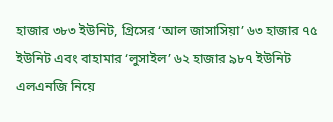হাজার ৩৮৩ ইউনিট, গ্রিসের ‘আল জাসাসিয়া’ ৬৩ হাজার ৭৫ ইউনিট এবং বাহামার ‘লুসাইল’ ৬২ হাজার ৯৮৭ ইউনিট এলএনজি নিয়ে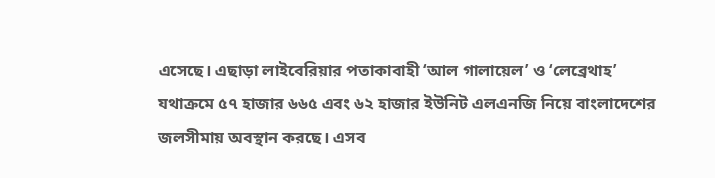এসেছে। এছাড়া লাইবেরিয়ার পতাকাবাহী ‘আল গালায়েল’ ও ‘লেব্রেথাহ’ যথাক্রমে ৫৭ হাজার ৬৬৫ এবং ৬২ হাজার ইউনিট এলএনজি নিয়ে বাংলাদেশের জলসীমায় অবস্থান করছে। এসব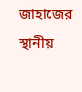জাহাজের স্থানীয়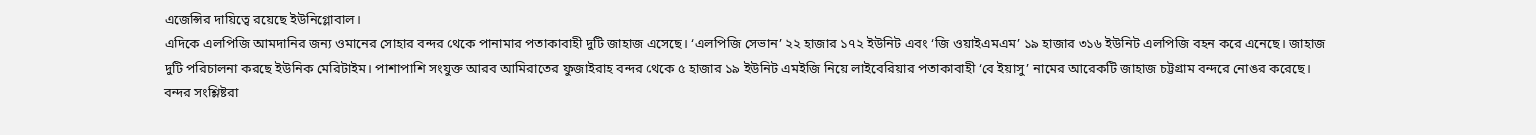এজেন্সির দায়িত্বে রয়েছে ইউনিগ্লোবাল।
এদিকে এলপিজি আমদানির জন্য ওমানের সোহার বন্দর থেকে পানামার পতাকাবাহী দুটি জাহাজ এসেছে। ‘এলপিজি সেভান’ ২২ হাজার ১৭২ ইউনিট এবং ‘জি ওয়াইএমএম’ ১৯ হাজার ৩১৬ ইউনিট এলপিজি বহন করে এনেছে। জাহাজ দুটি পরিচালনা করছে ইউনিক মেরিটাইম। পাশাপাশি সংযুক্ত আরব আমিরাতের ফুজাইরাহ বন্দর থেকে ৫ হাজার ১৯ ইউনিট এমইজি নিয়ে লাইবেরিয়ার পতাকাবাহী ‘বে ইয়াসু’ নামের আরেকটি জাহাজ চট্টগ্রাম বন্দরে নোঙর করেছে।
বন্দর সংশ্লিষ্টরা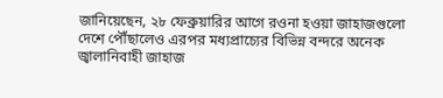জানিয়েছেন, ২৮ ফেব্রুয়ারির আগে রওনা হওয়া জাহাজগুলো দেশে পৌঁছালেও এরপর মধ্যপ্রাচ্যের বিভিন্ন বন্দরে অনেক জ্বালানিবাহী জাহাজ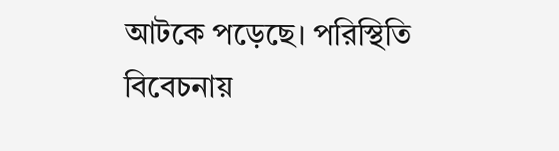আটকে পড়েছে। পরিস্থিতি বিবেচনায়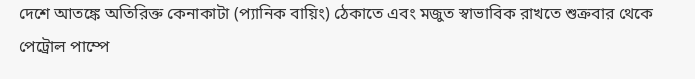দেশে আতঙ্কে অতিরিক্ত কেনাকাটা (প্যানিক বায়িং) ঠেকাতে এবং মজুত স্বাভাবিক রাখতে শুক্রবার থেকে পেট্রোল পাম্পে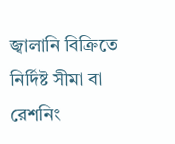জ্বালানি বিক্রিতে নির্দিষ্ট সীমা বা রেশনিং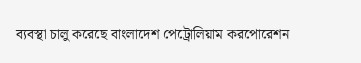ব্যবস্থা চালু করেছে বাংলাদেশ পেট্রোলিয়াম করপোরেশন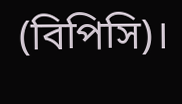(বিপিসি)।